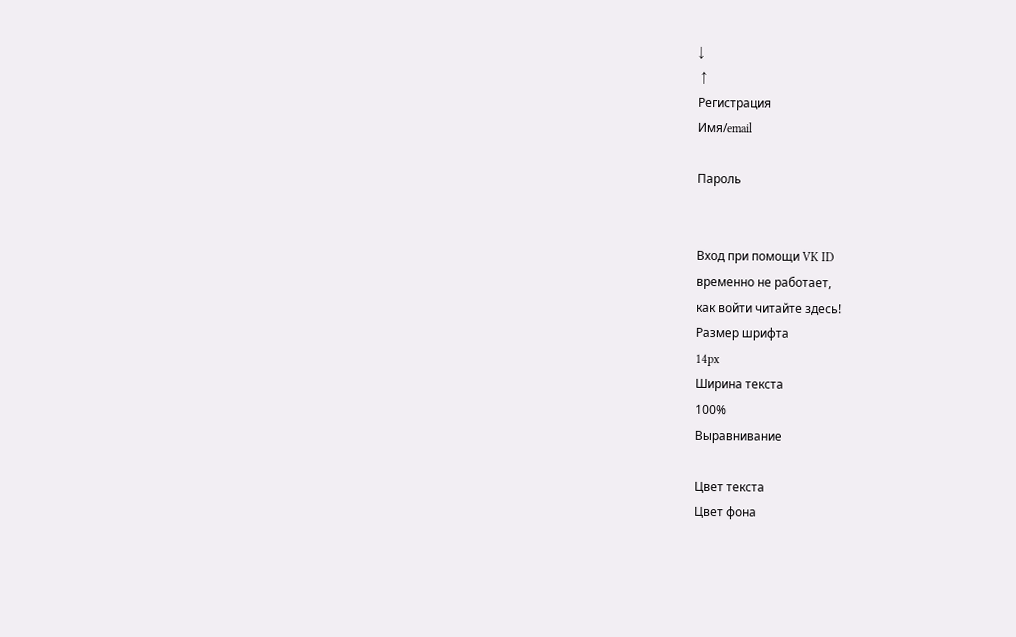↓
 ↑
Регистрация
Имя/email

Пароль


Вход при помощи VK ID
временно не работает,
как войти читайте здесь!
Размер шрифта
14px
Ширина текста
100%
Выравнивание

Цвет текста
Цвет фона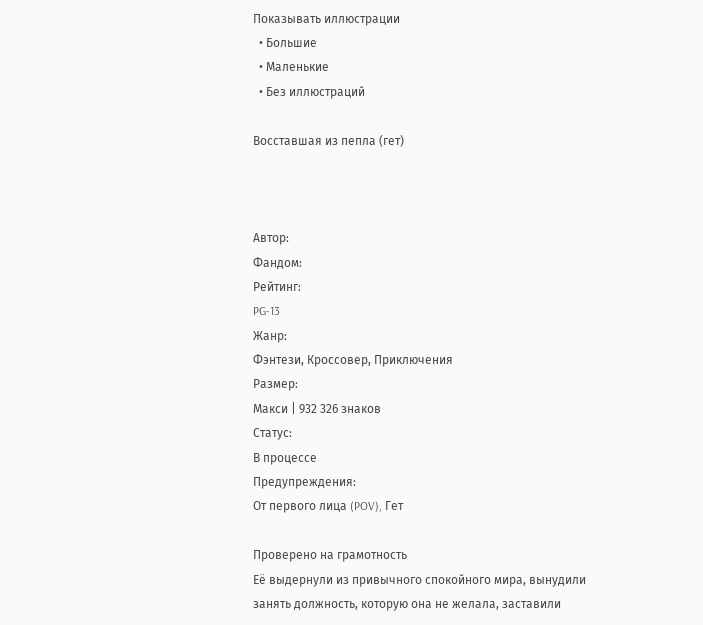Показывать иллюстрации
  • Большие
  • Маленькие
  • Без иллюстраций

Восставшая из пепла (гет)



Автор:
Фандом:
Рейтинг:
PG-13
Жанр:
Фэнтези, Кроссовер, Приключения
Размер:
Макси | 932 326 знаков
Статус:
В процессе
Предупреждения:
От первого лица (POV), Гет

Проверено на грамотность
Её выдернули из привычного спокойного мира, вынудили занять должность, которую она не желала, заставили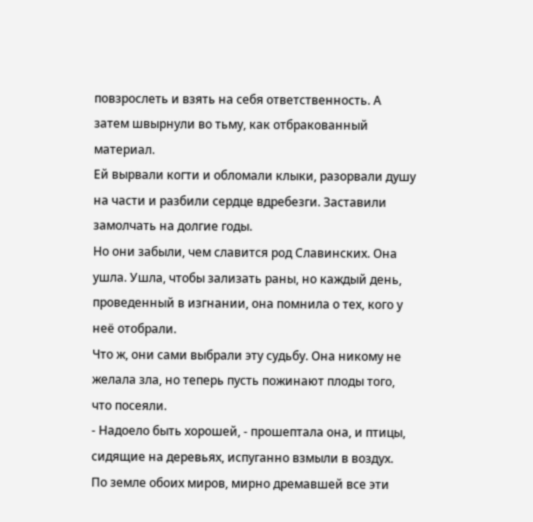повзрослеть и взять на себя ответственность. А затем швырнули во тьму, как отбракованный материал.
Ей вырвали когти и обломали клыки, разорвали душу на части и разбили сердце вдребезги. Заставили замолчать на долгие годы.
Но они забыли, чем славится род Славинских. Она ушла. Ушла, чтобы зализать раны, но каждый день, проведенный в изгнании, она помнила о тех, кого у неё отобрали.
Что ж, они сами выбрали эту судьбу. Она никому не желала зла, но теперь пусть пожинают плоды того, что посеяли.
- Надоело быть хорошей, - прошептала она, и птицы, сидящие на деревьях, испуганно взмыли в воздух.
По земле обоих миров, мирно дремавшей все эти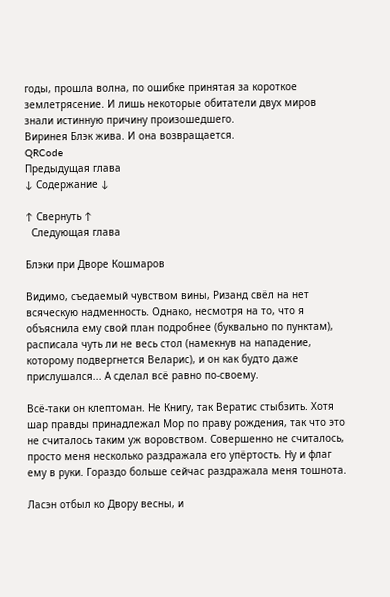годы, прошла волна, по ошибке принятая за короткое землетрясение. И лишь некоторые обитатели двух миров знали истинную причину произошедшего.
Виринея Блэк жива. И она возвращается.
QRCode
Предыдущая глава
↓ Содержание ↓

↑ Свернуть ↑
  Следующая глава

Блэки при Дворе Кошмаров

Видимо, съедаемый чувством вины, Ризанд свёл на нет всяческую надменность. Однако, несмотря на то, что я объяснила ему свой план подробнее (буквально по пунктам), расписала чуть ли не весь стол (намекнув на нападение, которому подвергнется Веларис), и он как будто даже прислушался... А сделал всё равно по-своему.

Всё-таки он клептоман. Не Книгу, так Вератис стыбзить. Хотя шар правды принадлежал Мор по праву рождения, так что это не считалось таким уж воровством. Совершенно не считалось, просто меня несколько раздражала его упёртость. Ну и флаг ему в руки. Гораздо больше сейчас раздражала меня тошнота.

Ласэн отбыл ко Двору весны, и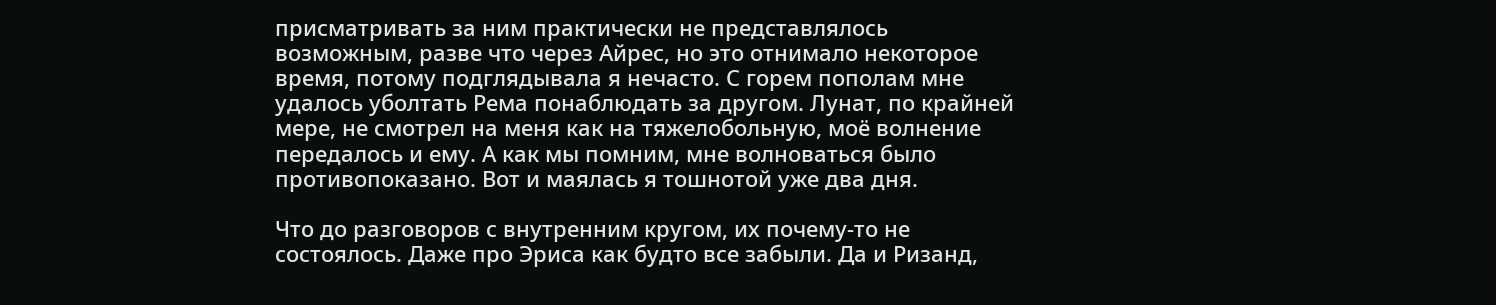присматривать за ним практически не представлялось возможным, разве что через Айрес, но это отнимало некоторое время, потому подглядывала я нечасто. С горем пополам мне удалось уболтать Рема понаблюдать за другом. Лунат, по крайней мере, не смотрел на меня как на тяжелобольную, моё волнение передалось и ему. А как мы помним, мне волноваться было противопоказано. Вот и маялась я тошнотой уже два дня.

Что до разговоров с внутренним кругом, их почему-то не состоялось. Даже про Эриса как будто все забыли. Да и Ризанд,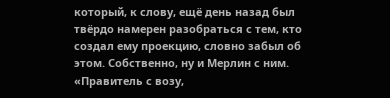который, к слову, ещё день назад был твёрдо намерен разобраться с тем, кто создал ему проекцию, словно забыл об этом. Собственно, ну и Мерлин с ним. «Правитель с возу,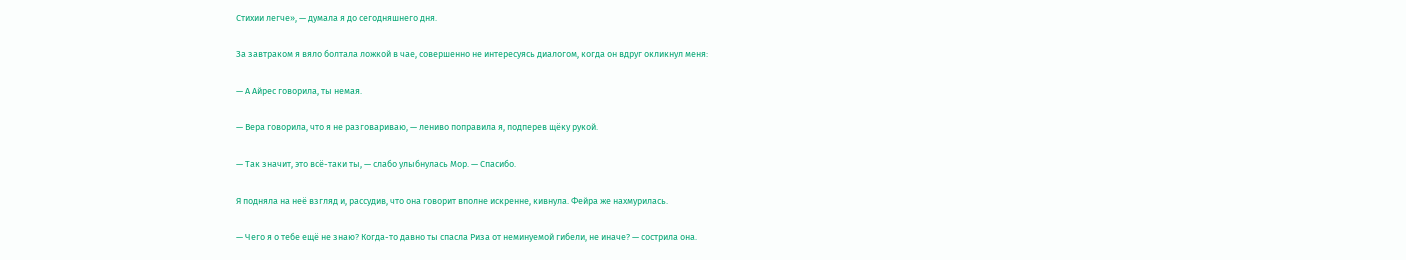Стихии легче», — думала я до сегодняшнего дня.

За завтраком я вяло болтала ложкой в чае, совершенно не интересуясь диалогом, когда он вдруг окликнул меня:

— А Айрес говорила, ты немая.

— Вера говорила, что я не разговариваю, — лениво поправила я, подперев щёку рукой.

— Так значит, это всё-таки ты, — слабо улыбнулась Мор. — Спасибо.

Я подняла на неё взгляд и, рассудив, что она говорит вполне искренне, кивнула. Фейра же нахмурилась.

— Чего я о тебе ещё не знаю? Когда-то давно ты спасла Риза от неминуемой гибели, не иначе? — сострила она.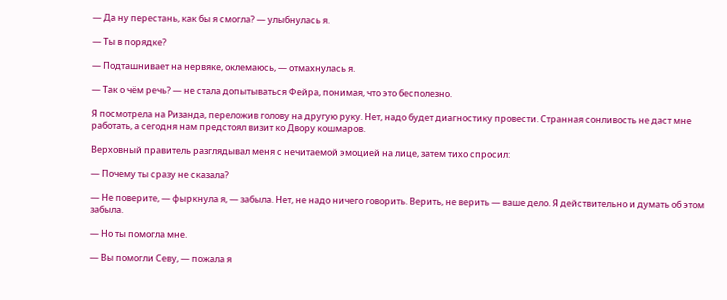— Да ну перестань, как бы я смогла? — улыбнулась я.

— Ты в порядке?

— Подташнивает на нервяке, оклемаюсь, — отмахнулась я.

— Так о чём речь? — не стала допытываться Фейра, понимая, что это бесполезно.

Я посмотрела на Ризанда, переложив голову на другую руку. Нет, надо будет диагностику провести. Странная сонливость не даст мне работать, а сегодня нам предстоял визит ко Двору кошмаров.

Верховный правитель разглядывал меня с нечитаемой эмоцией на лице, затем тихо спросил:

— Почему ты сразу не сказала?

— Не поверите, — фыркнула я, — забыла. Нет, не надо ничего говорить. Верить, не верить — ваше дело. Я действительно и думать об этом забыла.

— Но ты помогла мне.

— Вы помогли Севу, — пожала я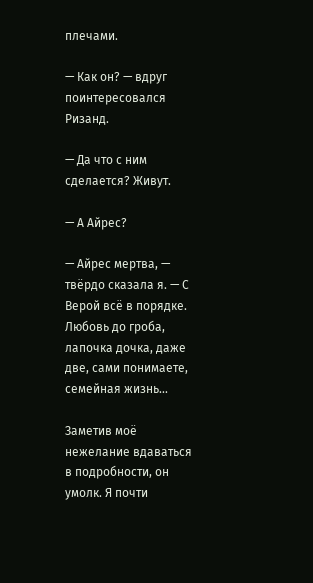плечами.

— Как он? — вдруг поинтересовался Ризанд.

— Да что с ним сделается? Живут.

— А Айрес?

— Айрес мертва, — твёрдо сказала я. — С Верой всё в порядке. Любовь до гроба, лапочка дочка, даже две, сами понимаете, семейная жизнь...

Заметив моё нежелание вдаваться в подробности, он умолк. Я почти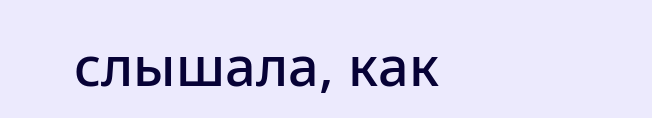слышала, как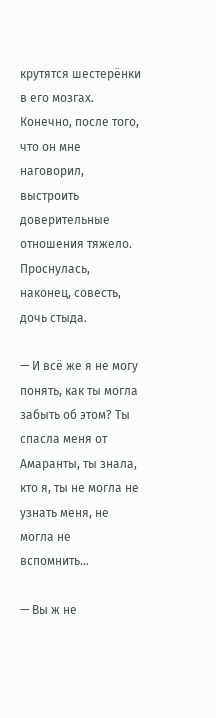крутятся шестерёнки в его мозгах. Конечно, после того, что он мне наговорил, выстроить доверительные отношения тяжело. Проснулась, наконец, совесть, дочь стыда.

— И всё же я не могу понять, как ты могла забыть об этом? Ты спасла меня от Амаранты, ты знала, кто я, ты не могла не узнать меня, не могла не вспомнить…

— Вы ж не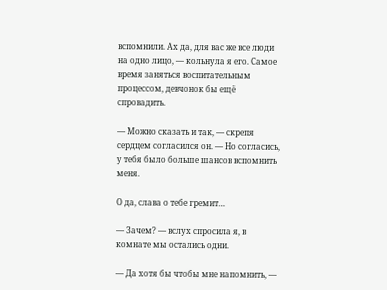вспомнили. Ах да, для вас же все люди на одно лицо, — кольнула я его. Самое время заняться воспитательным процессом, девчонок бы ещё спровадить.

— Можно сказать и так, — скрепя сердцем согласился он. — Но согласись, у тебя было больше шансов вспомнить меня.

О да, слава о тебе гремит…

— Зачем? — вслух спросила я, в комнате мы остались одни.

— Да хотя бы чтобы мне напомнить, —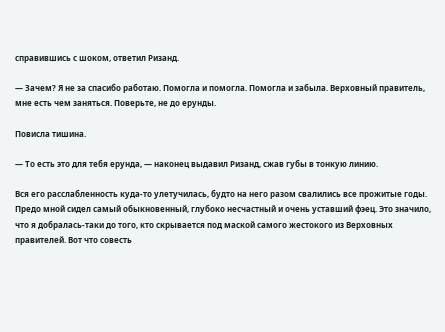справившись с шоком, ответил Ризанд.

— Зачем? Я не за спасибо работаю. Помогла и помогла. Помогла и забыла. Верховный правитель, мне есть чем заняться. Поверьте, не до ерунды.

Повисла тишина.

— То есть это для тебя ерунда, — наконец выдавил Ризанд, сжав губы в тонкую линию.

Вся его расслабленность куда-то улетучилась, будто на него разом свалились все прожитые годы. Предо мной сидел самый обыкновенный, глубоко несчастный и очень уставший фэец. Это значило, что я добралась-таки до того, кто скрывается под маской самого жестокого из Верховных правителей. Вот что совесть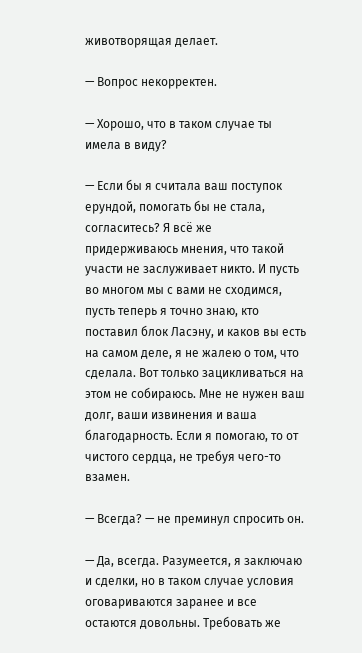животворящая делает.

— Вопрос некорректен.

— Хорошо, что в таком случае ты имела в виду?

— Если бы я считала ваш поступок ерундой, помогать бы не стала, согласитесь? Я всё же придерживаюсь мнения, что такой участи не заслуживает никто. И пусть во многом мы с вами не сходимся, пусть теперь я точно знаю, кто поставил блок Ласэну, и каков вы есть на самом деле, я не жалею о том, что сделала. Вот только зацикливаться на этом не собираюсь. Мне не нужен ваш долг, ваши извинения и ваша благодарность. Если я помогаю, то от чистого сердца, не требуя чего-то взамен.

— Всегда? — не преминул спросить он.

— Да, всегда. Разумеется, я заключаю и сделки, но в таком случае условия оговариваются заранее и все остаются довольны. Требовать же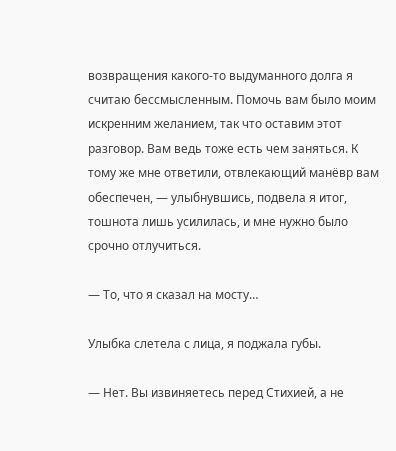возвращения какого-то выдуманного долга я считаю бессмысленным. Помочь вам было моим искренним желанием, так что оставим этот разговор. Вам ведь тоже есть чем заняться. К тому же мне ответили, отвлекающий манёвр вам обеспечен, — улыбнувшись, подвела я итог, тошнота лишь усилилась, и мне нужно было срочно отлучиться.

— То, что я сказал на мосту…

Улыбка слетела с лица, я поджала губы.

— Нет. Вы извиняетесь перед Стихией, а не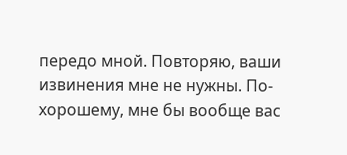передо мной. Повторяю, ваши извинения мне не нужны. По-хорошему, мне бы вообще вас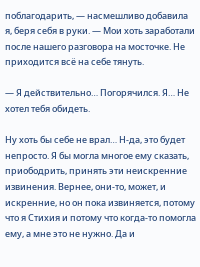поблагодарить, — насмешливо добавила я, беря себя в руки. — Мои хоть заработали после нашего разговора на мосточке. Не приходится всё на себе тянуть.

— Я действительно… Погорячился. Я… Не хотел тебя обидеть.

Ну хоть бы себе не врал… Н-да, это будет непросто. Я бы могла многое ему сказать, приободрить, принять эти неискренние извинения. Вернее, они-то, может, и искренние, но он пока извиняется, потому что я Стихия и потому что когда-то помогла ему, а мне это не нужно. Да и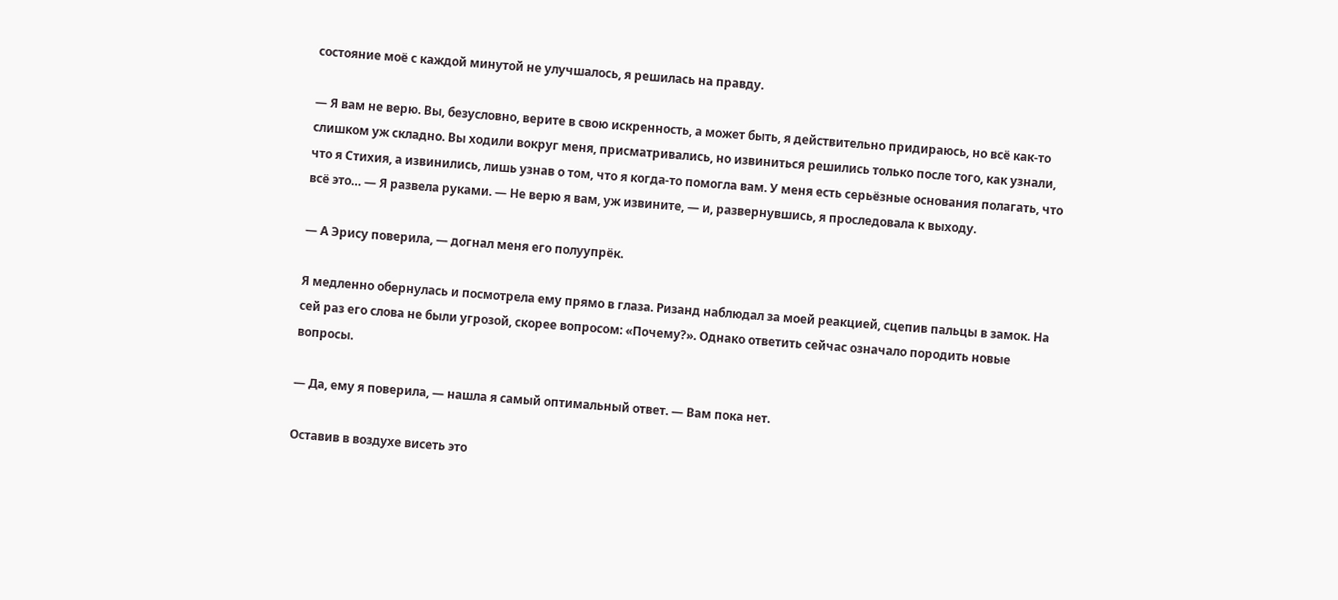состояние моё с каждой минутой не улучшалось, я решилась на правду.

— Я вам не верю. Вы, безусловно, верите в свою искренность, а может быть, я действительно придираюсь, но всё как-то слишком уж складно. Вы ходили вокруг меня, присматривались, но извиниться решились только после того, как узнали, что я Стихия, а извинились, лишь узнав о том, что я когда-то помогла вам. У меня есть серьёзные основания полагать, что всё это… — Я развела руками. — Не верю я вам, уж извините, — и, развернувшись, я проследовала к выходу.

— А Эрису поверила, — догнал меня его полуупрёк.

Я медленно обернулась и посмотрела ему прямо в глаза. Ризанд наблюдал за моей реакцией, сцепив пальцы в замок. На сей раз его слова не были угрозой, скорее вопросом: «Почему?». Однако ответить сейчас означало породить новые вопросы.

— Да, ему я поверила, — нашла я самый оптимальный ответ. — Вам пока нет.

Оставив в воздухе висеть это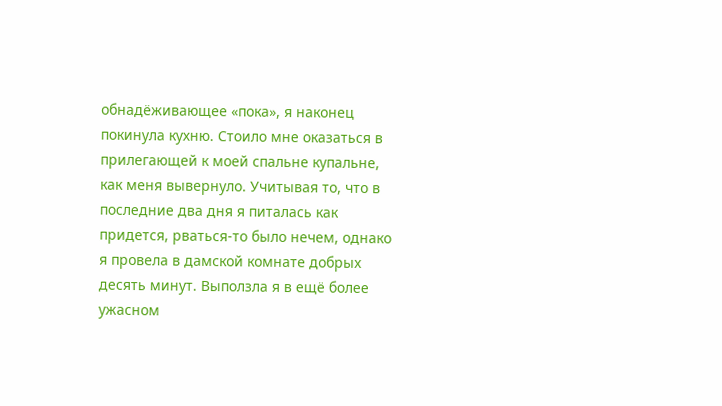обнадёживающее «пока», я наконец покинула кухню. Стоило мне оказаться в прилегающей к моей спальне купальне, как меня вывернуло. Учитывая то, что в последние два дня я питалась как придется, рваться-то было нечем, однако я провела в дамской комнате добрых десять минут. Выползла я в ещё более ужасном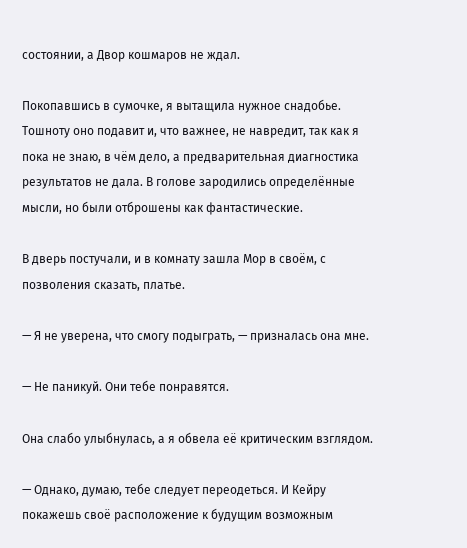состоянии, а Двор кошмаров не ждал.

Покопавшись в сумочке, я вытащила нужное снадобье. Тошноту оно подавит и, что важнее, не навредит, так как я пока не знаю, в чём дело, а предварительная диагностика результатов не дала. В голове зародились определённые мысли, но были отброшены как фантастические.

В дверь постучали, и в комнату зашла Мор в своём, с позволения сказать, платье.

— Я не уверена, что смогу подыграть, — призналась она мне.

— Не паникуй. Они тебе понравятся.

Она слабо улыбнулась, а я обвела её критическим взглядом.

— Однако, думаю, тебе следует переодеться. И Кейру покажешь своё расположение к будущим возможным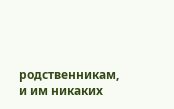родственникам, и им никаких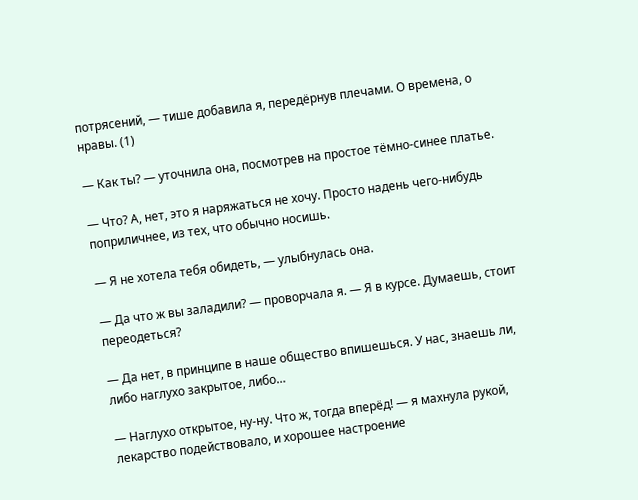потрясений, — тише добавила я, передёрнув плечами. О времена, о нравы. (1)

— Как ты? — уточнила она, посмотрев на простое тёмно-синее платье.

— Что? А, нет, это я наряжаться не хочу. Просто надень чего-нибудь поприличнее, из тех, что обычно носишь.

— Я не хотела тебя обидеть, — улыбнулась она.

— Да что ж вы заладили? — проворчала я. — Я в курсе. Думаешь, стоит переодеться?

— Да нет, в принципе в наше общество впишешься. У нас, знаешь ли, либо наглухо закрытое, либо…

— Наглухо открытое, ну-ну. Что ж, тогда вперёд! — я махнула рукой, лекарство подействовало, и хорошее настроение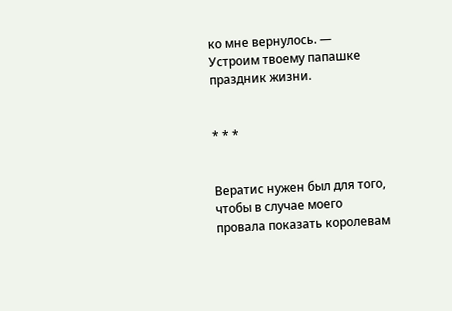ко мне вернулось. — Устроим твоему папашке праздник жизни.


* * *


Вератис нужен был для того, чтобы в случае моего провала показать королевам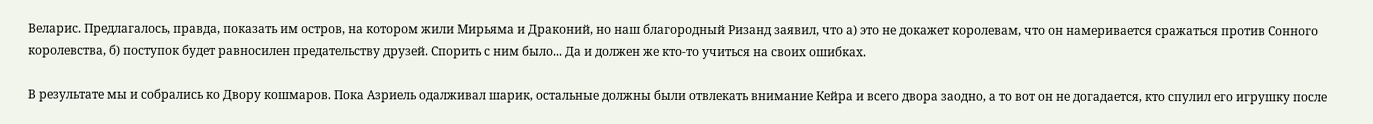Веларис. Предлагалось, правда, показать им остров, на котором жили Мирьяма и Драконий, но наш благородный Ризанд заявил, что а) это не докажет королевам, что он намеривается сражаться против Сонного королевства, б) поступок будет равносилен предательству друзей. Спорить с ним было... Да и должен же кто-то учиться на своих ошибках.

В результате мы и собрались ко Двору кошмаров. Пока Азриель одалживал шарик, остальные должны были отвлекать внимание Кейра и всего двора заодно, а то вот он не догадается, кто спулил его игрушку после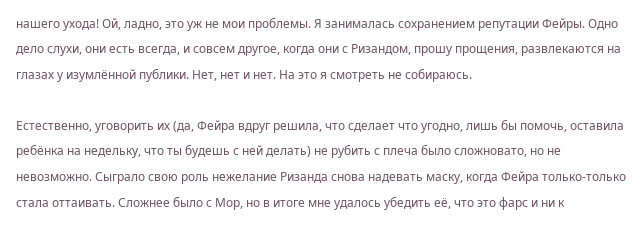нашего ухода! Ой, ладно, это уж не мои проблемы. Я занималась сохранением репутации Фейры. Одно дело слухи, они есть всегда, и совсем другое, когда они с Ризандом, прошу прощения, развлекаются на глазах у изумлённой публики. Нет, нет и нет. На это я смотреть не собираюсь.

Естественно, уговорить их (да, Фейра вдруг решила, что сделает что угодно, лишь бы помочь, оставила ребёнка на недельку, что ты будешь с ней делать) не рубить с плеча было сложновато, но не невозможно. Сыграло свою роль нежелание Ризанда снова надевать маску, когда Фейра только-только стала оттаивать. Сложнее было с Мор, но в итоге мне удалось убедить её, что это фарс и ни к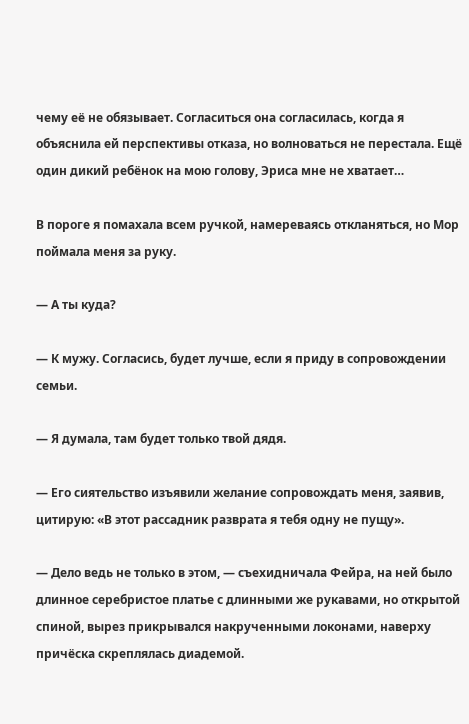чему её не обязывает. Согласиться она согласилась, когда я объяснила ей перспективы отказа, но волноваться не перестала. Ещё один дикий ребёнок на мою голову, Эриса мне не хватает…

В пороге я помахала всем ручкой, намереваясь откланяться, но Мор поймала меня за руку.

— А ты куда?

— К мужу. Согласись, будет лучше, если я приду в сопровождении семьи.

— Я думала, там будет только твой дядя.

— Его сиятельство изъявили желание сопровождать меня, заявив, цитирую: «В этот рассадник разврата я тебя одну не пущу».

— Дело ведь не только в этом, — съехидничала Фейра, на ней было длинное серебристое платье с длинными же рукавами, но открытой спиной, вырез прикрывался накрученными локонами, наверху причёска скреплялась диадемой.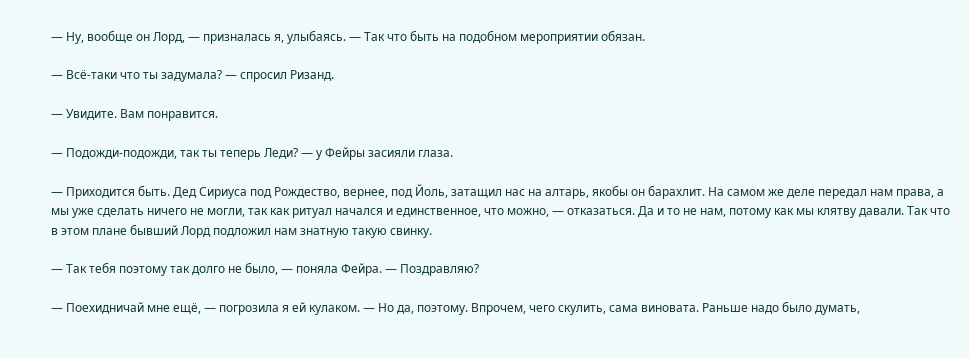— Ну, вообще он Лорд, — призналась я, улыбаясь. — Так что быть на подобном мероприятии обязан.

— Всё-таки что ты задумала? — спросил Ризанд.

— Увидите. Вам понравится.

— Подожди-подожди, так ты теперь Леди? — у Фейры засияли глаза.

— Приходится быть. Дед Сириуса под Рождество, вернее, под Йоль, затащил нас на алтарь, якобы он барахлит. На самом же деле передал нам права, а мы уже сделать ничего не могли, так как ритуал начался и единственное, что можно, — отказаться. Да и то не нам, потому как мы клятву давали. Так что в этом плане бывший Лорд подложил нам знатную такую свинку.

— Так тебя поэтому так долго не было, — поняла Фейра. — Поздравляю?

— Поехидничай мне ещё, — погрозила я ей кулаком. — Но да, поэтому. Впрочем, чего скулить, сама виновата. Раньше надо было думать,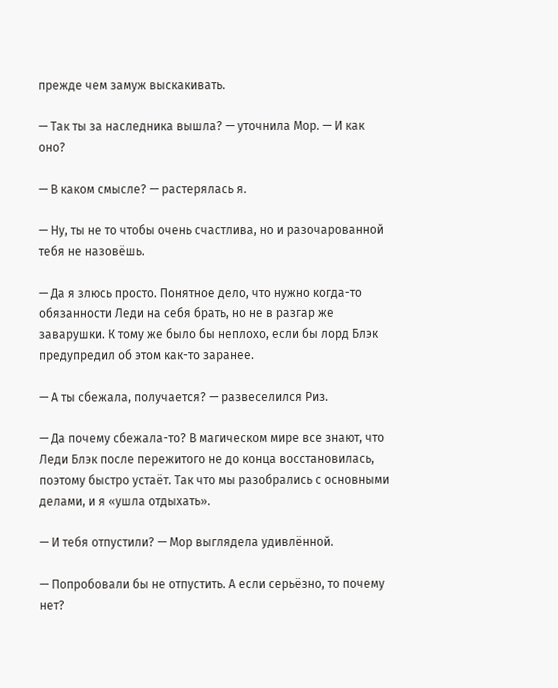прежде чем замуж выскакивать.

— Так ты за наследника вышла? — уточнила Мор. — И как оно?

— В каком смысле? — растерялась я.

— Ну, ты не то чтобы очень счастлива, но и разочарованной тебя не назовёшь.

— Да я злюсь просто. Понятное дело, что нужно когда-то обязанности Леди на себя брать, но не в разгар же заварушки. К тому же было бы неплохо, если бы лорд Блэк предупредил об этом как-то заранее.

— А ты сбежала, получается? — развеселился Риз.

— Да почему сбежала-то? В магическом мире все знают, что Леди Блэк после пережитого не до конца восстановилась, поэтому быстро устаёт. Так что мы разобрались с основными делами, и я «ушла отдыхать».

— И тебя отпустили? — Мор выглядела удивлённой.

— Попробовали бы не отпустить. А если серьёзно, то почему нет?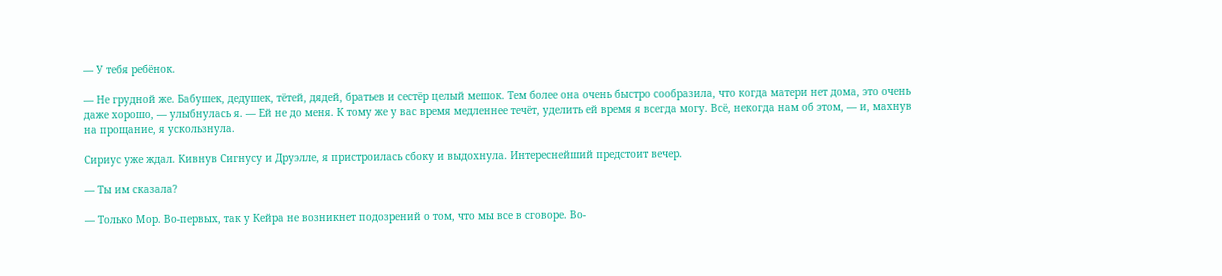— У тебя ребёнок.

— Не грудной же. Бабушек, дедушек, тётей, дядей, братьев и сестёр целый мешок. Тем более она очень быстро сообразила, что когда матери нет дома, это очень даже хорошо, — улыбнулась я. — Ей не до меня. К тому же у вас время медленнее течёт, уделить ей время я всегда могу. Всё, некогда нам об этом, — и, махнув на прощание, я ускользнула.

Сириус уже ждал. Кивнув Сигнусу и Друэлле, я пристроилась сбоку и выдохнула. Интереснейший предстоит вечер.

— Ты им сказала?

— Только Мор. Во-первых, так у Кейра не возникнет подозрений о том, что мы все в сговоре. Во-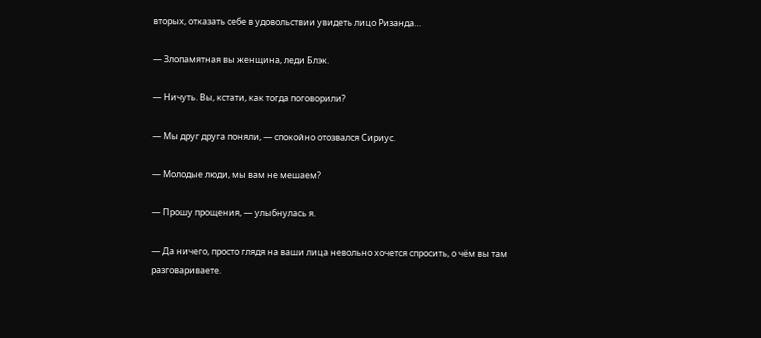вторых, отказать себе в удовольствии увидеть лицо Ризанда…

— Злопамятная вы женщина, леди Блэк.

— Ничуть. Вы, кстати, как тогда поговорили?

— Мы друг друга поняли, — спокойно отозвался Сириус.

— Молодые люди, мы вам не мешаем?

— Прошу прощения, — улыбнулась я.

— Да ничего, просто глядя на ваши лица невольно хочется спросить, о чём вы там разговариваете.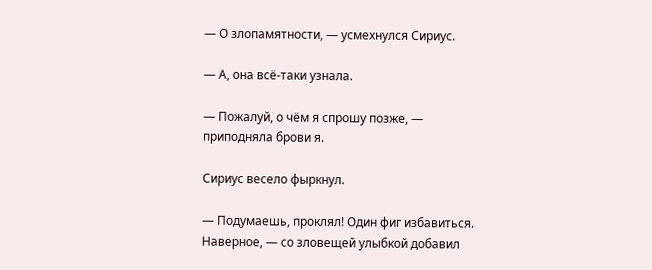— О злопамятности, — усмехнулся Сириус.

— А, она всё-таки узнала.

— Пожалуй, о чём я спрошу позже, — приподняла брови я.

Сириус весело фыркнул.

— Подумаешь, проклял! Один фиг избавиться. Наверное, — со зловещей улыбкой добавил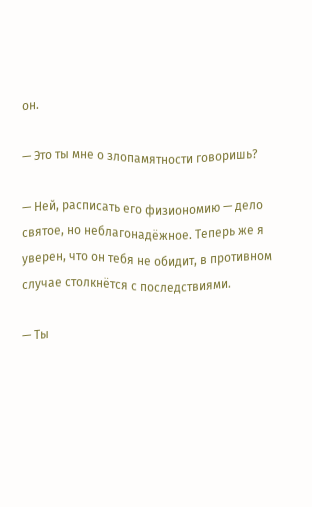он.

— Это ты мне о злопамятности говоришь?

— Ней, расписать его физиономию — дело святое, но неблагонадёжное. Теперь же я уверен, что он тебя не обидит, в противном случае столкнётся с последствиями.

— Ты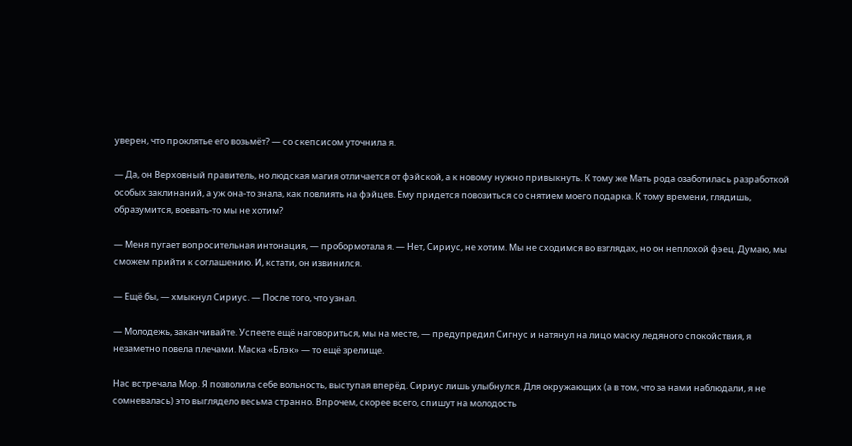уверен, что проклятье его возьмёт? — со скепсисом уточнила я.

— Да, он Верховный правитель, но людская магия отличается от фэйской, а к новому нужно привыкнуть. К тому же Мать рода озаботилась разработкой особых заклинаний, а уж она-то знала, как повлиять на фэйцев. Ему придется повозиться со снятием моего подарка. К тому времени, глядишь, образумится, воевать-то мы не хотим?

— Меня пугает вопросительная интонация, — пробормотала я. — Нет, Сириус, не хотим. Мы не сходимся во взглядах, но он неплохой фэец. Думаю, мы сможем прийти к соглашению. И, кстати, он извинился.

— Ещё бы, — хмыкнул Сириус. — После того, что узнал.

— Молодежь, заканчивайте. Успеете ещё наговориться, мы на месте, — предупредил Сигнус и натянул на лицо маску ледяного спокойствия, я незаметно повела плечами. Маска «Блэк» — то ещё зрелище.

Нас встречала Мор. Я позволила себе вольность, выступая вперёд. Сириус лишь улыбнулся. Для окружающих (а в том, что за нами наблюдали, я не сомневалась) это выглядело весьма странно. Впрочем, скорее всего, спишут на молодость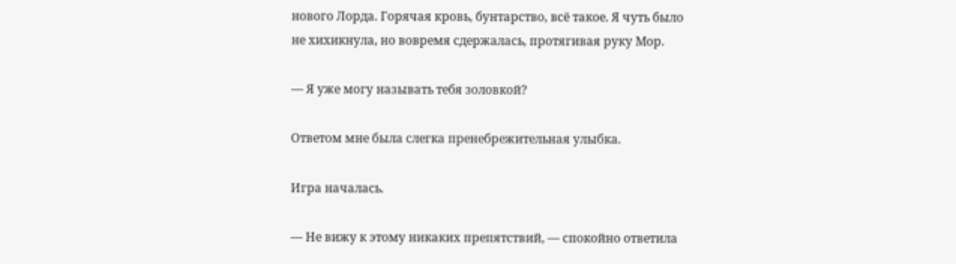нового Лорда. Горячая кровь, бунтарство, всё такое. Я чуть было не хихикнула, но вовремя сдержалась, протягивая руку Мор.

— Я уже могу называть тебя золовкой?

Ответом мне была слегка пренебрежительная улыбка.

Игра началась.

— Не вижу к этому никаких препятствий, — спокойно ответила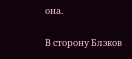она.

В сторону Блэков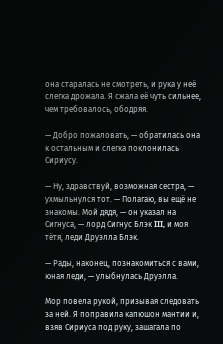она старалась не смотреть, и рука у неё слегка дрожала. Я сжала её чуть сильнее, чем требовалось, ободряя.

— Добро пожаловать, — обратилась она к остальным и слегка поклонилась Сириусу.

— Ну, здравствуй, возможная сестра, — ухмыльнулся тот. — Полагаю, вы ещё не знакомы. Мой дядя, — он указал на Сигнуса, — лорд Сигнус Блэк III, и моя тётя, леди Друэлла Блэк.

— Рады, наконец, познакомиться с вами, юная леди, — улыбнулась Друэлла.

Мор повела рукой, призывая следовать за ней. Я поправила капюшон мантии и, взяв Сириуса под руку, зашагала по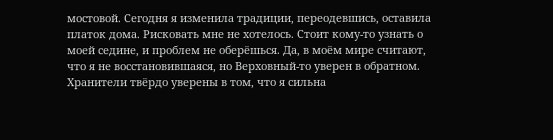мостовой. Сегодня я изменила традиции, переодевшись, оставила платок дома. Рисковать мне не хотелось. Стоит кому-то узнать о моей седине, и проблем не оберёшься. Да, в моём мире считают, что я не восстановившаяся, но Верховный-то уверен в обратном. Хранители твёрдо уверены в том, что я сильна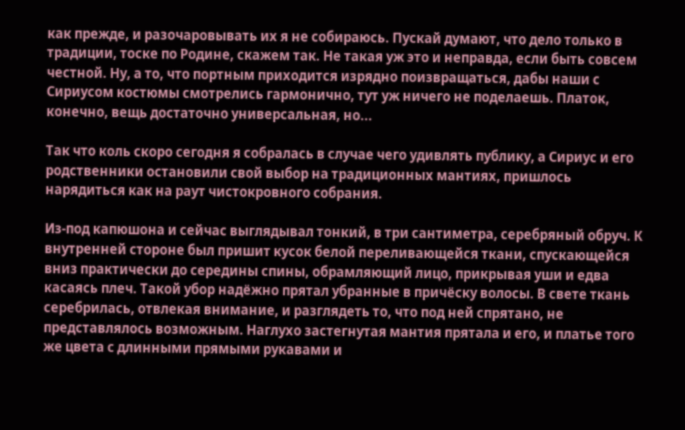как прежде, и разочаровывать их я не собираюсь. Пускай думают, что дело только в традиции, тоске по Родине, скажем так. Не такая уж это и неправда, если быть совсем честной. Ну, а то, что портным приходится изрядно поизвращаться, дабы наши с Сириусом костюмы смотрелись гармонично, тут уж ничего не поделаешь. Платок, конечно, вещь достаточно универсальная, но...

Так что коль скоро сегодня я собралась в случае чего удивлять публику, а Сириус и его родственники остановили свой выбор на традиционных мантиях, пришлось нарядиться как на раут чистокровного собрания.

Из-под капюшона и сейчас выглядывал тонкий, в три сантиметра, серебряный обруч. К внутренней стороне был пришит кусок белой переливающейся ткани, спускающейся вниз практически до середины спины, обрамляющий лицо, прикрывая уши и едва касаясь плеч. Такой убор надёжно прятал убранные в причёску волосы. В свете ткань серебрилась, отвлекая внимание, и разглядеть то, что под ней спрятано, не представлялось возможным. Наглухо застегнутая мантия прятала и его, и платье того же цвета с длинными прямыми рукавами и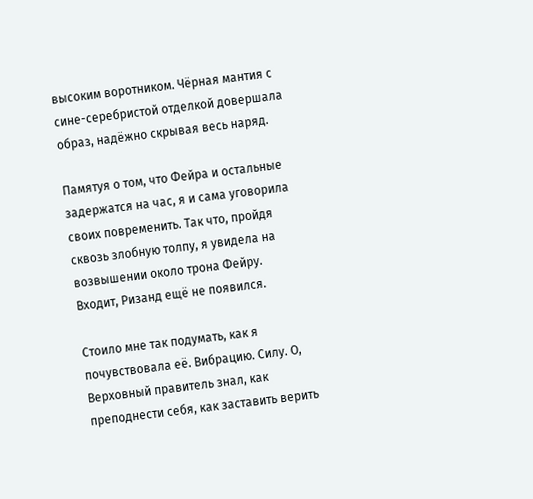высоким воротником. Чёрная мантия с сине-серебристой отделкой довершала образ, надёжно скрывая весь наряд.

Памятуя о том, что Фейра и остальные задержатся на час, я и сама уговорила своих повременить. Так что, пройдя сквозь злобную толпу, я увидела на возвышении около трона Фейру. Входит, Ризанд ещё не появился.

Стоило мне так подумать, как я почувствовала её. Вибрацию. Силу. О, Верховный правитель знал, как преподнести себя, как заставить верить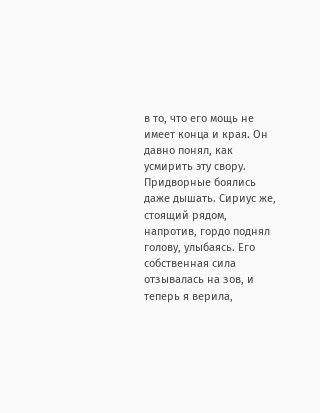в то, что его мощь не имеет конца и края. Он давно понял, как усмирить эту свору. Придворные боялись даже дышать. Сириус же, стоящий рядом, напротив, гордо поднял голову, улыбаясь. Его собственная сила отзывалась на зов, и теперь я верила,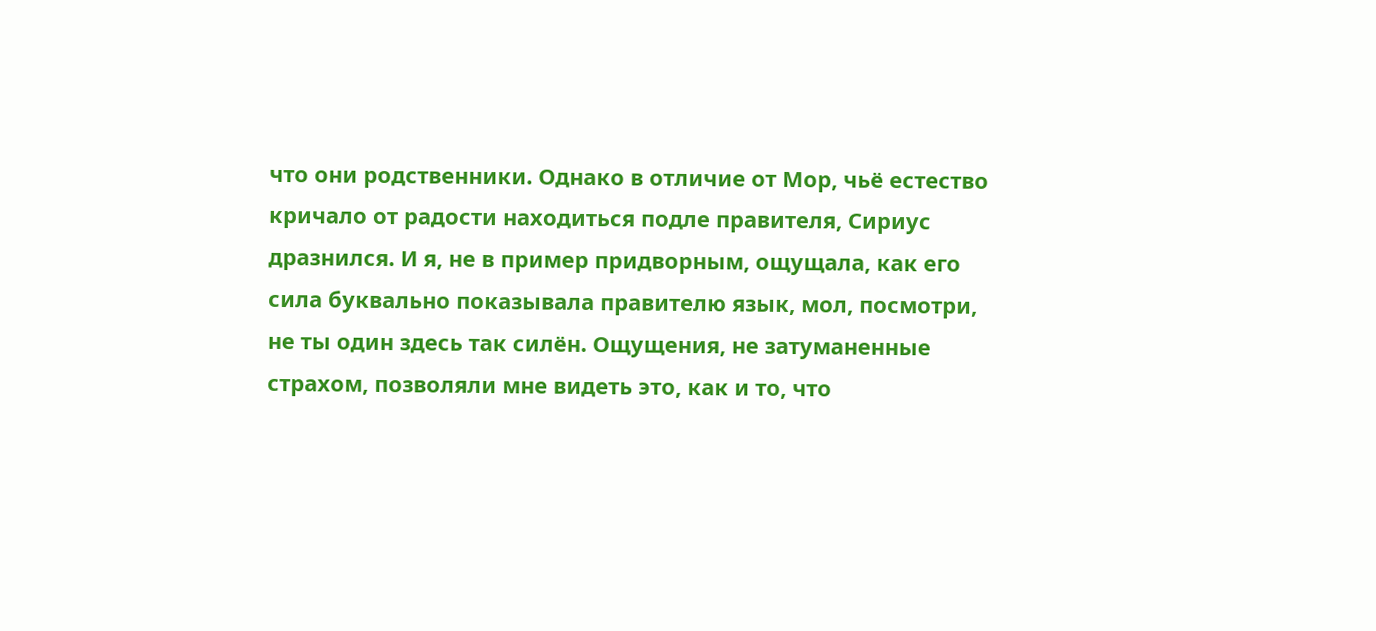что они родственники. Однако в отличие от Мор, чьё естество кричало от радости находиться подле правителя, Сириус дразнился. И я, не в пример придворным, ощущала, как его сила буквально показывала правителю язык, мол, посмотри, не ты один здесь так силён. Ощущения, не затуманенные страхом, позволяли мне видеть это, как и то, что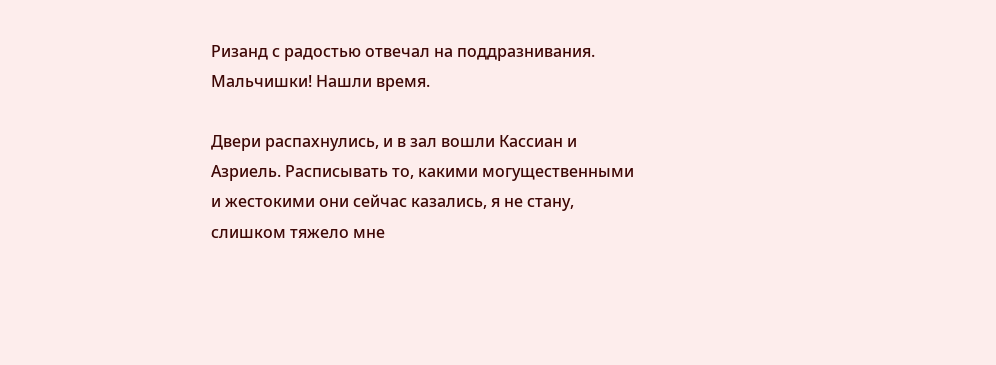Ризанд с радостью отвечал на поддразнивания. Мальчишки! Нашли время.

Двери распахнулись, и в зал вошли Кассиан и Азриель. Расписывать то, какими могущественными и жестокими они сейчас казались, я не стану, слишком тяжело мне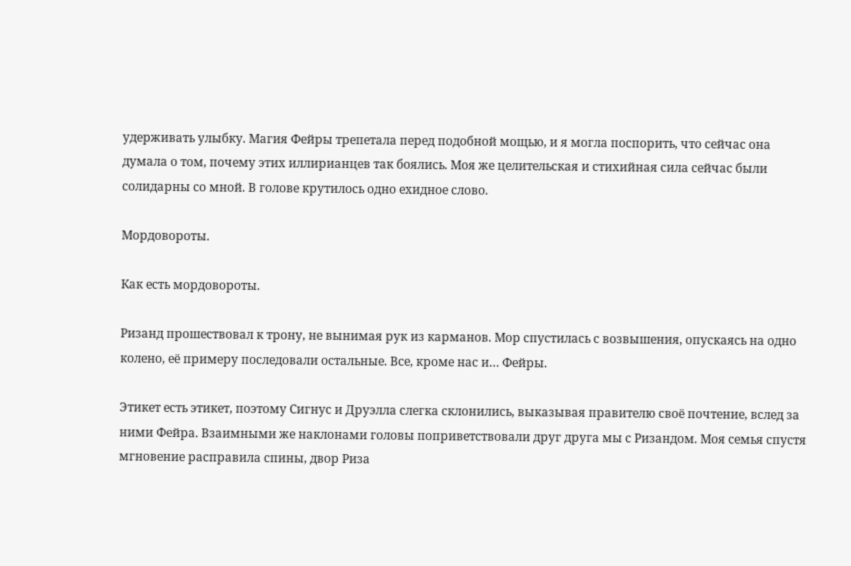удерживать улыбку. Магия Фейры трепетала перед подобной мощью, и я могла поспорить, что сейчас она думала о том, почему этих иллирианцев так боялись. Моя же целительская и стихийная сила сейчас были солидарны со мной. В голове крутилось одно ехидное слово.

Мордовороты.

Как есть мордовороты.

Ризанд прошествовал к трону, не вынимая рук из карманов. Мор спустилась с возвышения, опускаясь на одно колено, её примеру последовали остальные. Все, кроме нас и… Фейры.

Этикет есть этикет, поэтому Сигнус и Друэлла слегка склонились, выказывая правителю своё почтение, вслед за ними Фейра. Взаимными же наклонами головы поприветствовали друг друга мы с Ризандом. Моя семья спустя мгновение расправила спины, двор Риза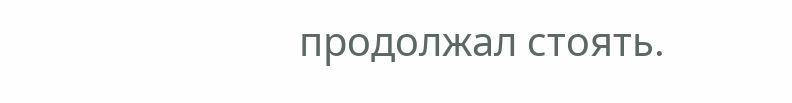продолжал стоять.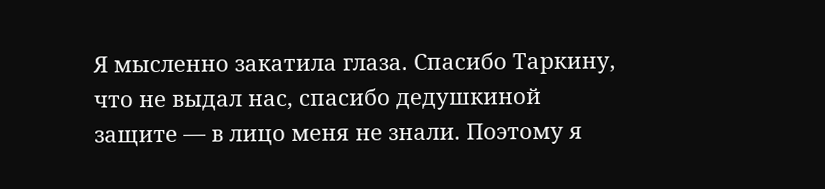Я мысленно закатила глаза. Спасибо Таркину, что не выдал нас, спасибо дедушкиной защите — в лицо меня не знали. Поэтому я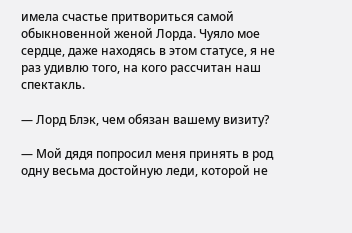имела счастье притвориться самой обыкновенной женой Лорда. Чуяло мое сердце, даже находясь в этом статусе, я не раз удивлю того, на кого рассчитан наш спектакль.

— Лорд Блэк, чем обязан вашему визиту?

— Мой дядя попросил меня принять в род одну весьма достойную леди, которой не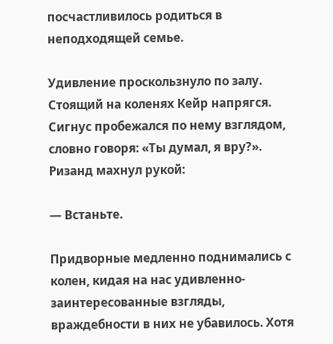посчастливилось родиться в неподходящей семье.

Удивление проскользнуло по залу. Стоящий на коленях Кейр напрягся. Сигнус пробежался по нему взглядом, словно говоря: «Ты думал, я вру?». Ризанд махнул рукой:

— Встаньте.

Придворные медленно поднимались с колен, кидая на нас удивленно-заинтересованные взгляды, враждебности в них не убавилось. Хотя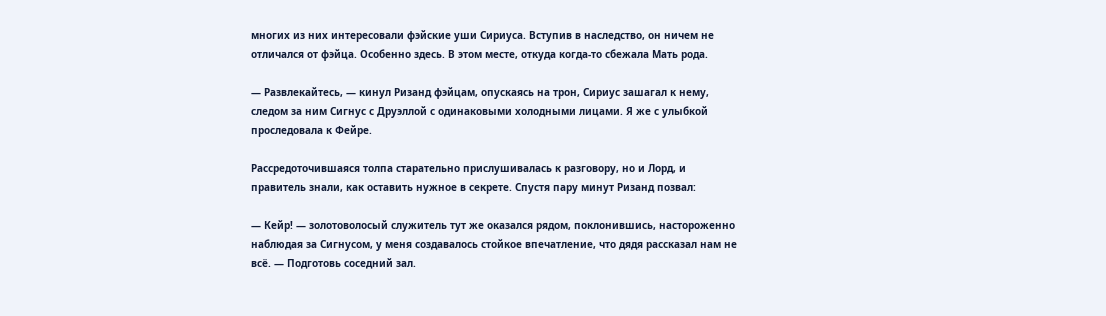многих из них интересовали фэйские уши Сириуса. Вступив в наследство, он ничем не отличался от фэйца. Особенно здесь. В этом месте, откуда когда-то сбежала Мать рода.

— Развлекайтесь, — кинул Ризанд фэйцам, опускаясь на трон, Сириус зашагал к нему, следом за ним Сигнус с Друэллой с одинаковыми холодными лицами. Я же с улыбкой проследовала к Фейре.

Рассредоточившаяся толпа старательно прислушивалась к разговору, но и Лорд, и правитель знали, как оставить нужное в секрете. Спустя пару минут Ризанд позвал:

— Кейр! — золотоволосый служитель тут же оказался рядом, поклонившись, настороженно наблюдая за Сигнусом, у меня создавалось стойкое впечатление, что дядя рассказал нам не всё. — Подготовь соседний зал.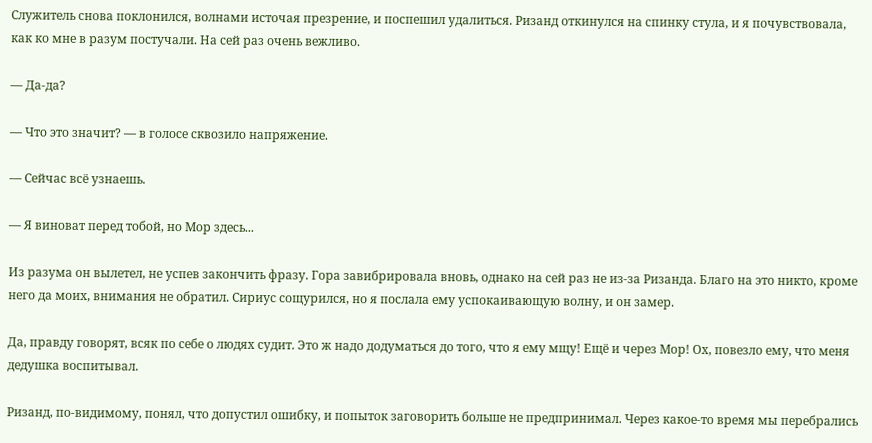Служитель снова поклонился, волнами источая презрение, и поспешил удалиться. Ризанд откинулся на спинку стула, и я почувствовала, как ко мне в разум постучали. На сей раз очень вежливо.

— Да-да?

— Что это значит? — в голосе сквозило напряжение.

— Сейчас всё узнаешь.

— Я виноват перед тобой, но Мор здесь...

Из разума он вылетел, не успев закончить фразу. Гора завибрировала вновь, однако на сей раз не из-за Ризанда. Благо на это никто, кроме него да моих, внимания не обратил. Сириус сощурился, но я послала ему успокаивающую волну, и он замер.

Да, правду говорят, всяк по себе о людях судит. Это ж надо додуматься до того, что я ему мщу! Ещё и через Мор! Ох, повезло ему, что меня дедушка воспитывал.

Ризанд, по-видимому, понял, что допустил ошибку, и попыток заговорить больше не предпринимал. Через какое-то время мы перебрались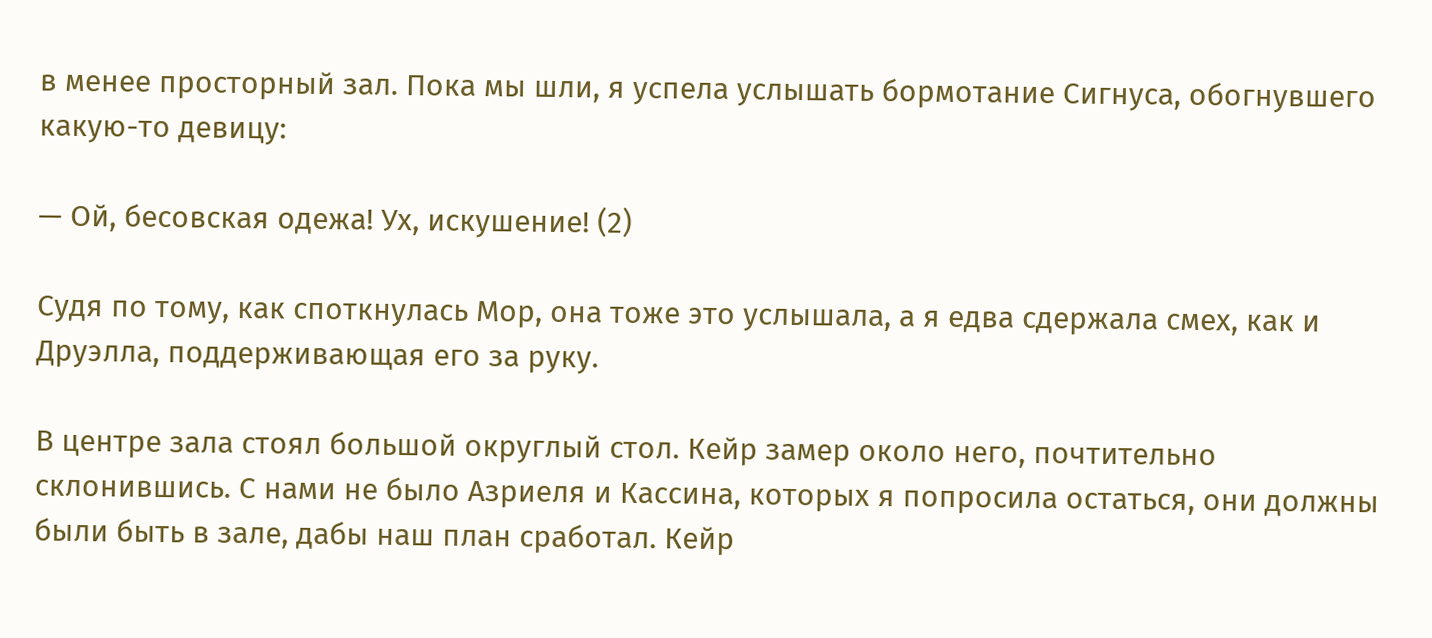в менее просторный зал. Пока мы шли, я успела услышать бормотание Сигнуса, обогнувшего какую-то девицу:

— Ой, бесовская одежа! Ух, искушение! (2)

Судя по тому, как споткнулась Мор, она тоже это услышала, а я едва сдержала смех, как и Друэлла, поддерживающая его за руку.

В центре зала стоял большой округлый стол. Кейр замер около него, почтительно склонившись. С нами не было Азриеля и Кассина, которых я попросила остаться, они должны были быть в зале, дабы наш план сработал. Кейр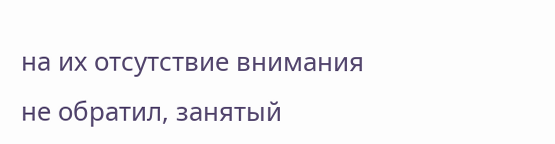на их отсутствие внимания не обратил, занятый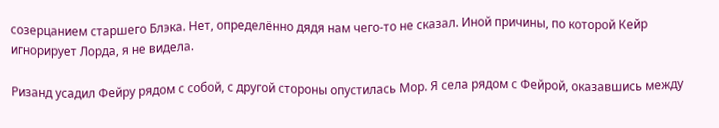созерцанием старшего Блэка. Нет, определённо дядя нам чего-то не сказал. Иной причины, по которой Кейр игнорирует Лорда, я не видела.

Ризанд усадил Фейру рядом с собой, с другой стороны опустилась Мор. Я села рядом с Фейрой, оказавшись между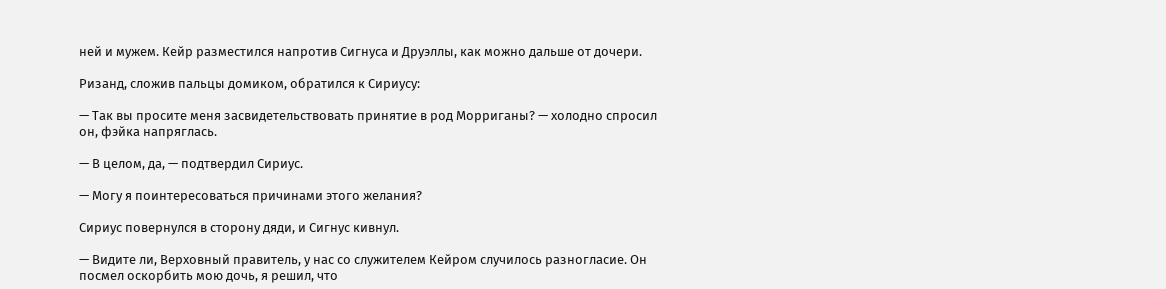ней и мужем. Кейр разместился напротив Сигнуса и Друэллы, как можно дальше от дочери.

Ризанд, сложив пальцы домиком, обратился к Сириусу:

— Так вы просите меня засвидетельствовать принятие в род Морриганы? — холодно спросил он, фэйка напряглась.

— В целом, да, — подтвердил Сириус.

— Могу я поинтересоваться причинами этого желания?

Сириус повернулся в сторону дяди, и Сигнус кивнул.

— Видите ли, Верховный правитель, у нас со служителем Кейром случилось разногласие. Он посмел оскорбить мою дочь, я решил, что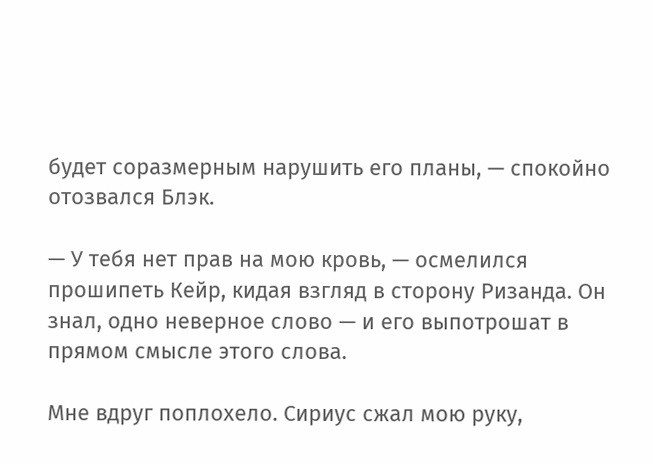будет соразмерным нарушить его планы, — спокойно отозвался Блэк.

— У тебя нет прав на мою кровь, — осмелился прошипеть Кейр, кидая взгляд в сторону Ризанда. Он знал, одно неверное слово — и его выпотрошат в прямом смысле этого слова.

Мне вдруг поплохело. Сириус сжал мою руку,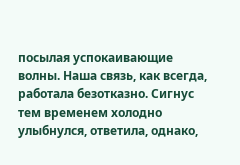посылая успокаивающие волны. Наша связь, как всегда, работала безотказно. Сигнус тем временем холодно улыбнулся, ответила, однако,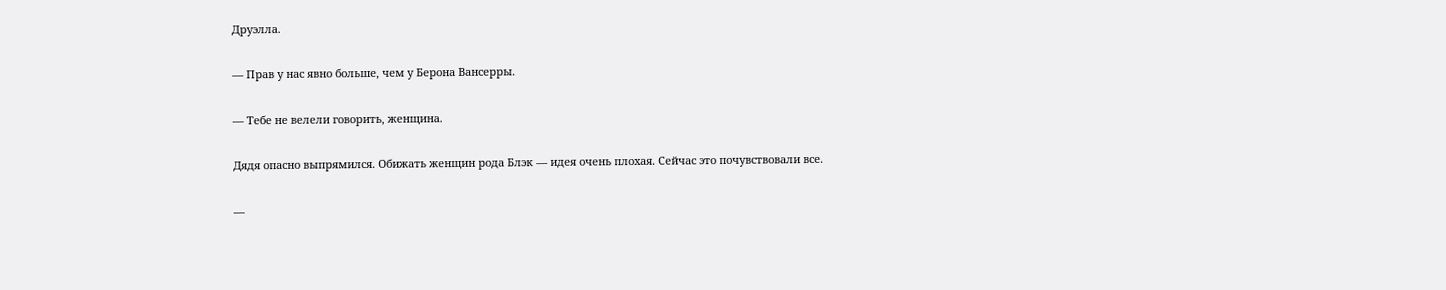Друэлла.

— Прав у нас явно больше, чем у Берона Вансерры.

— Тебе не велели говорить, женщина.

Дядя опасно выпрямился. Обижать женщин рода Блэк — идея очень плохая. Сейчас это почувствовали все.

—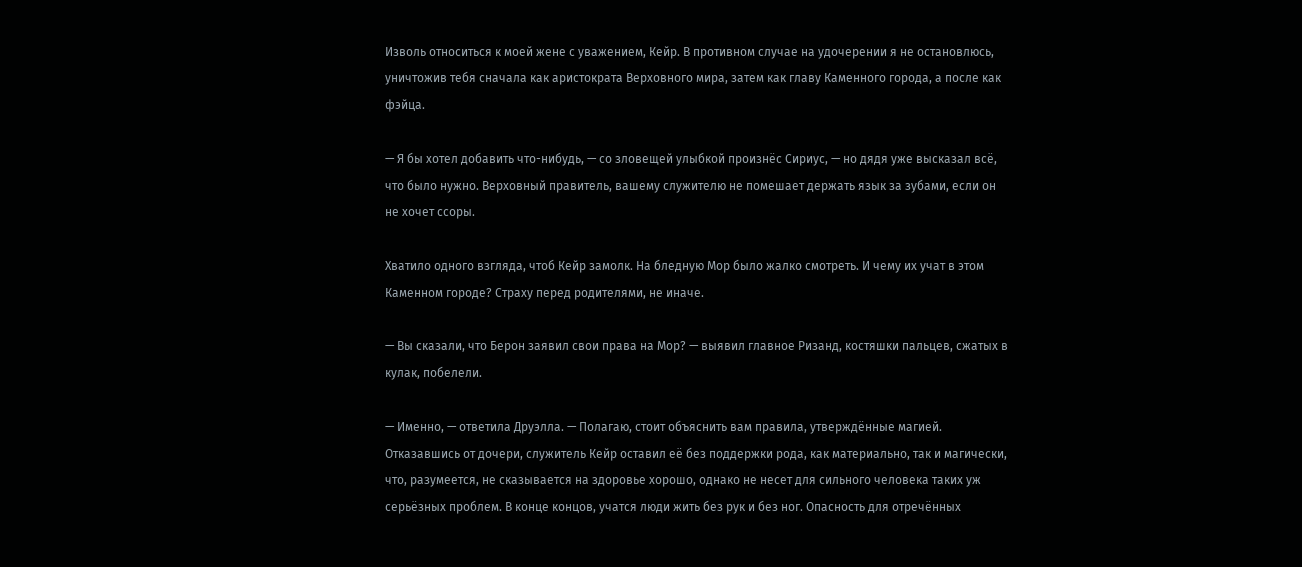Изволь относиться к моей жене с уважением, Кейр. В противном случае на удочерении я не остановлюсь, уничтожив тебя сначала как аристократа Верховного мира, затем как главу Каменного города, а после как фэйца.

— Я бы хотел добавить что-нибудь, — со зловещей улыбкой произнёс Сириус, — но дядя уже высказал всё, что было нужно. Верховный правитель, вашему служителю не помешает держать язык за зубами, если он не хочет ссоры.

Хватило одного взгляда, чтоб Кейр замолк. На бледную Мор было жалко смотреть. И чему их учат в этом Каменном городе? Страху перед родителями, не иначе.

— Вы сказали, что Берон заявил свои права на Мор? — выявил главное Ризанд, костяшки пальцев, сжатых в кулак, побелели.

— Именно, — ответила Друэлла. — Полагаю, стоит объяснить вам правила, утверждённые магией. Отказавшись от дочери, служитель Кейр оставил её без поддержки рода, как материально, так и магически, что, разумеется, не сказывается на здоровье хорошо, однако не несет для сильного человека таких уж серьёзных проблем. В конце концов, учатся люди жить без рук и без ног. Опасность для отречённых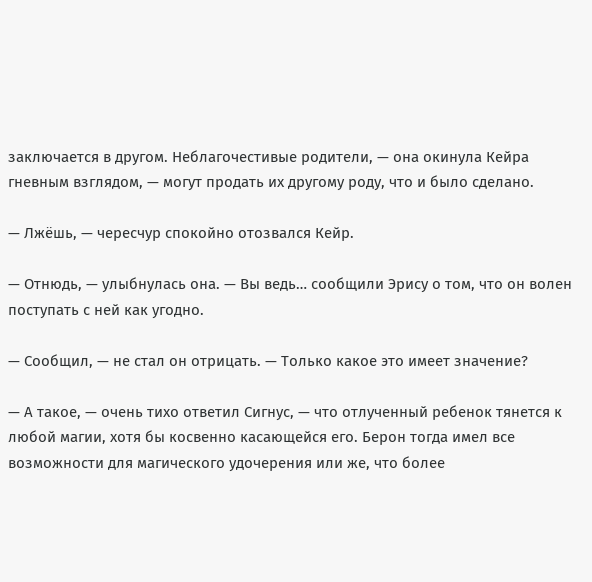заключается в другом. Неблагочестивые родители, — она окинула Кейра гневным взглядом, — могут продать их другому роду, что и было сделано.

— Лжёшь, — чересчур спокойно отозвался Кейр.

— Отнюдь, — улыбнулась она. — Вы ведь… сообщили Эрису о том, что он волен поступать с ней как угодно.

— Сообщил, — не стал он отрицать. — Только какое это имеет значение?

— А такое, — очень тихо ответил Сигнус, — что отлученный ребенок тянется к любой магии, хотя бы косвенно касающейся его. Берон тогда имел все возможности для магического удочерения или же, что более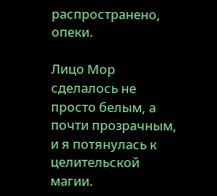распространено, опеки.

Лицо Мор сделалось не просто белым, а почти прозрачным, и я потянулась к целительской магии.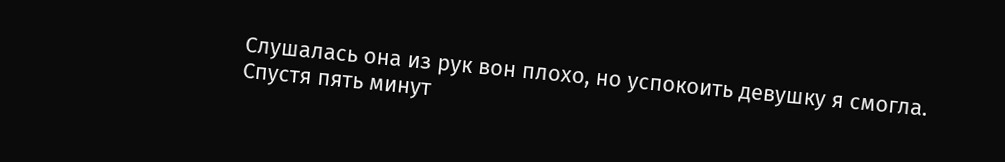Слушалась она из рук вон плохо, но успокоить девушку я смогла. Спустя пять минут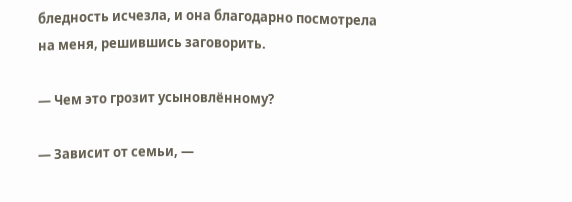бледность исчезла, и она благодарно посмотрела на меня, решившись заговорить.

— Чем это грозит усыновлённому?

— Зависит от семьи, —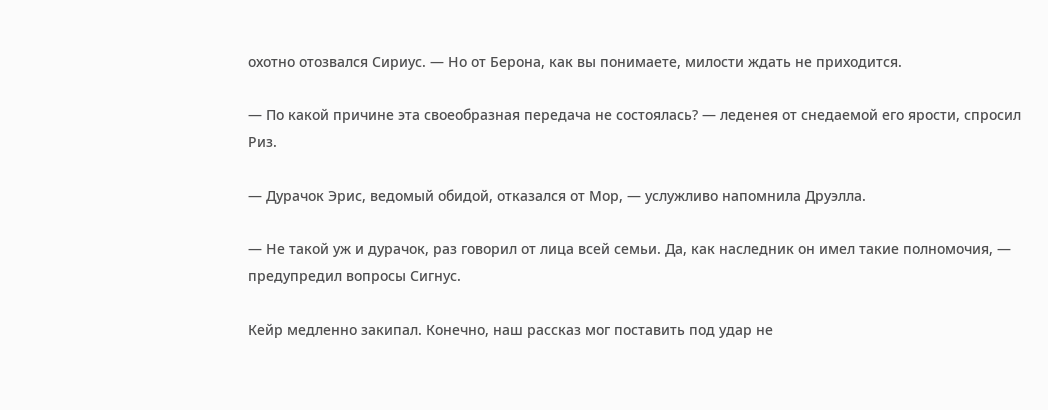охотно отозвался Сириус. — Но от Берона, как вы понимаете, милости ждать не приходится.

— По какой причине эта своеобразная передача не состоялась? — леденея от снедаемой его ярости, спросил Риз.

— Дурачок Эрис, ведомый обидой, отказался от Мор, — услужливо напомнила Друэлла.

— Не такой уж и дурачок, раз говорил от лица всей семьи. Да, как наследник он имел такие полномочия, — предупредил вопросы Сигнус.

Кейр медленно закипал. Конечно, наш рассказ мог поставить под удар не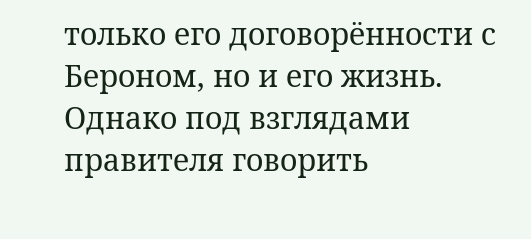только его договорённости с Бероном, но и его жизнь. Однако под взглядами правителя говорить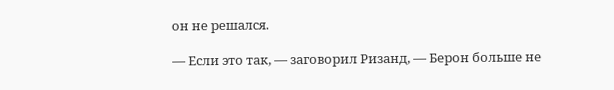он не решался.

— Если это так, — заговорил Ризанд, — Берон больше не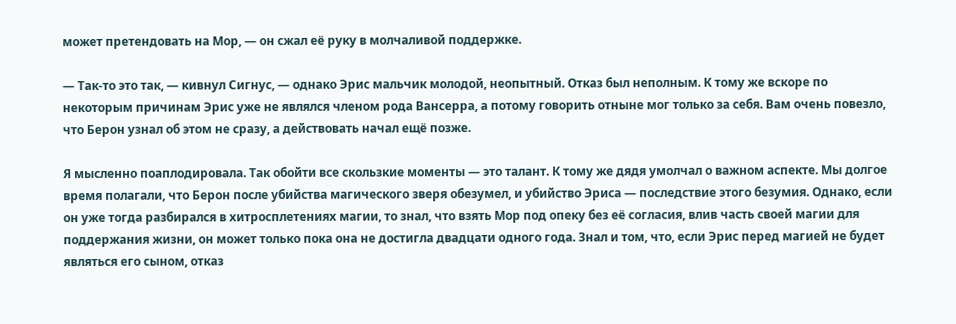может претендовать на Мор, — он сжал её руку в молчаливой поддержке.

— Так-то это так, — кивнул Сигнус, — однако Эрис мальчик молодой, неопытный. Отказ был неполным. К тому же вскоре по некоторым причинам Эрис уже не являлся членом рода Вансерра, а потому говорить отныне мог только за себя. Вам очень повезло, что Берон узнал об этом не сразу, а действовать начал ещё позже.

Я мысленно поаплодировала. Так обойти все скользкие моменты — это талант. К тому же дядя умолчал о важном аспекте. Мы долгое время полагали, что Берон после убийства магического зверя обезумел, и убийство Эриса — последствие этого безумия. Однако, если он уже тогда разбирался в хитросплетениях магии, то знал, что взять Мор под опеку без её согласия, влив часть своей магии для поддержания жизни, он может только пока она не достигла двадцати одного года. Знал и том, что, если Эрис перед магией не будет являться его сыном, отказ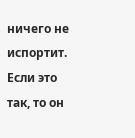ничего не испортит. Если это так, то он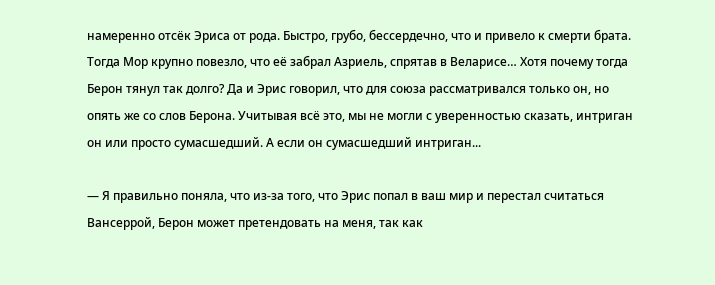намеренно отсёк Эриса от рода. Быстро, грубо, бессердечно, что и привело к смерти брата. Тогда Мор крупно повезло, что её забрал Азриель, спрятав в Веларисе… Хотя почему тогда Берон тянул так долго? Да и Эрис говорил, что для союза рассматривался только он, но опять же со слов Берона. Учитывая всё это, мы не могли с уверенностью сказать, интриган он или просто сумасшедший. А если он сумасшедший интриган...

— Я правильно поняла, что из-за того, что Эрис попал в ваш мир и перестал считаться Вансеррой, Берон может претендовать на меня, так как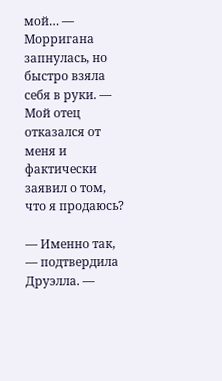мой… — Морригана запнулась, но быстро взяла себя в руки. — Мой отец отказался от меня и фактически заявил о том, что я продаюсь?

— Именно так, — подтвердила Друэлла. —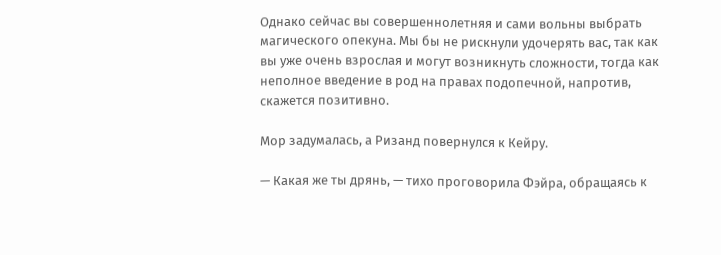Однако сейчас вы совершеннолетняя и сами вольны выбрать магического опекуна. Мы бы не рискнули удочерять вас, так как вы уже очень взрослая и могут возникнуть сложности, тогда как неполное введение в род на правах подопечной, напротив, скажется позитивно.

Мор задумалась, а Ризанд повернулся к Кейру.

— Какая же ты дрянь, — тихо проговорила Фэйра, обращаясь к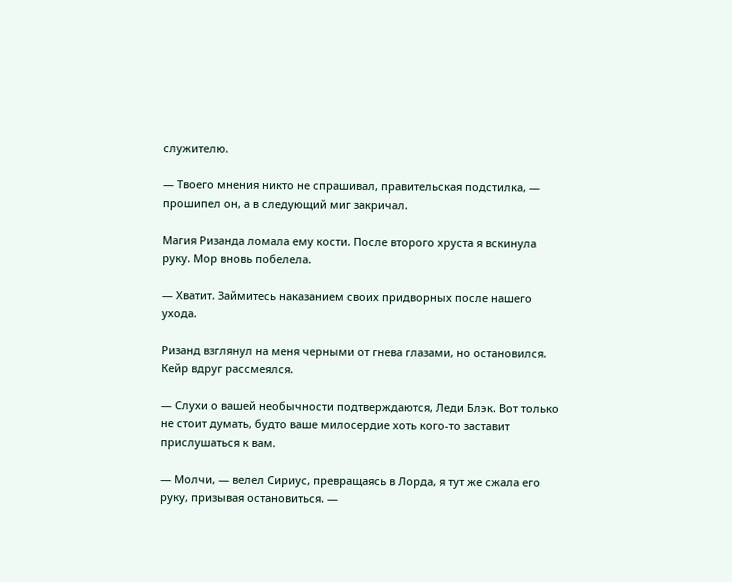служителю.

— Твоего мнения никто не спрашивал, правительская подстилка, — прошипел он, а в следующий миг закричал.

Магия Ризанда ломала ему кости. После второго хруста я вскинула руку. Мор вновь побелела.

— Хватит. Займитесь наказанием своих придворных после нашего ухода.

Ризанд взглянул на меня черными от гнева глазами, но остановился. Кейр вдруг рассмеялся.

— Слухи о вашей необычности подтверждаются, Леди Блэк. Вот только не стоит думать, будто ваше милосердие хоть кого-то заставит прислушаться к вам.

— Молчи, — велел Сириус, превращаясь в Лорда, я тут же сжала его руку, призывая остановиться. —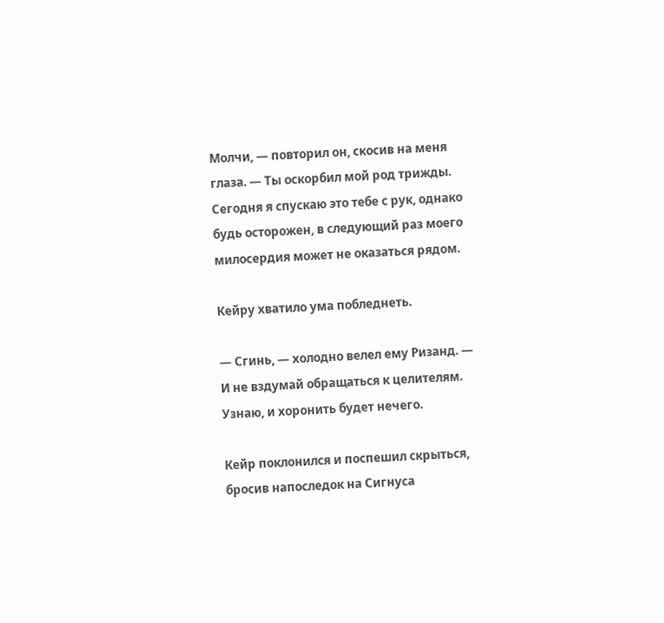Молчи, — повторил он, скосив на меня глаза. — Ты оскорбил мой род трижды. Сегодня я спускаю это тебе с рук, однако будь осторожен, в следующий раз моего милосердия может не оказаться рядом.

Кейру хватило ума побледнеть.

— Сгинь, — холодно велел ему Ризанд. — И не вздумай обращаться к целителям. Узнаю, и хоронить будет нечего.

Кейр поклонился и поспешил скрыться, бросив напоследок на Сигнуса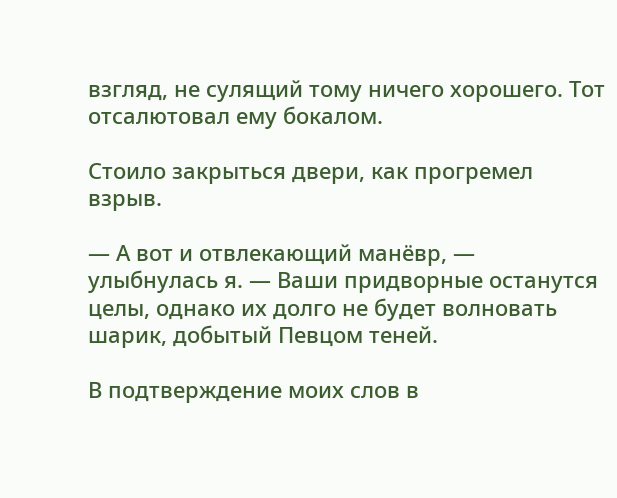взгляд, не сулящий тому ничего хорошего. Тот отсалютовал ему бокалом.

Стоило закрыться двери, как прогремел взрыв.

— А вот и отвлекающий манёвр, — улыбнулась я. — Ваши придворные останутся целы, однако их долго не будет волновать шарик, добытый Певцом теней.

В подтверждение моих слов в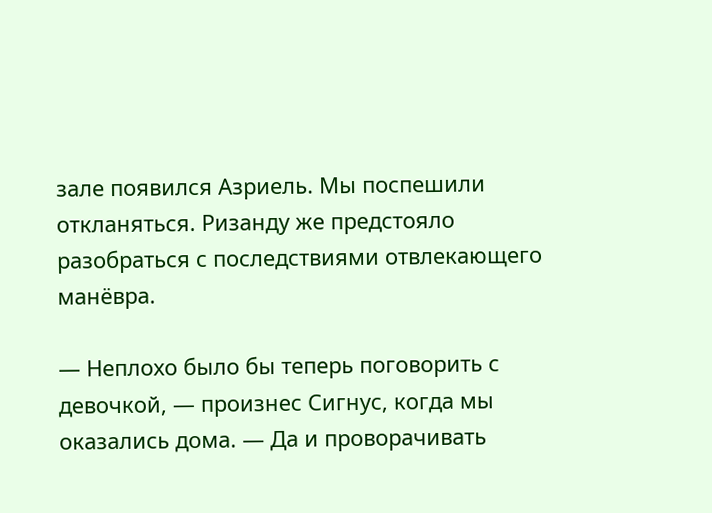зале появился Азриель. Мы поспешили откланяться. Ризанду же предстояло разобраться с последствиями отвлекающего манёвра.

— Неплохо было бы теперь поговорить с девочкой, — произнес Сигнус, когда мы оказались дома. — Да и проворачивать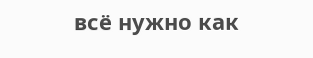всё нужно как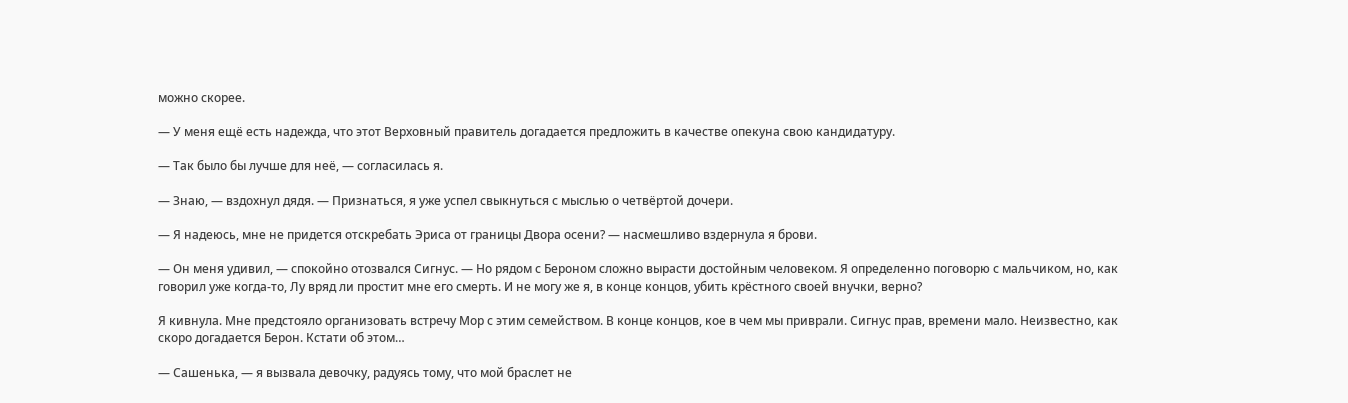можно скорее.

— У меня ещё есть надежда, что этот Верховный правитель догадается предложить в качестве опекуна свою кандидатуру.

— Так было бы лучше для неё, — согласилась я.

— Знаю, — вздохнул дядя. — Признаться, я уже успел свыкнуться с мыслью о четвёртой дочери.

— Я надеюсь, мне не придется отскребать Эриса от границы Двора осени? — насмешливо вздернула я брови.

— Он меня удивил, — спокойно отозвался Сигнус. — Но рядом с Бероном сложно вырасти достойным человеком. Я определенно поговорю с мальчиком, но, как говорил уже когда-то, Лу вряд ли простит мне его смерть. И не могу же я, в конце концов, убить крёстного своей внучки, верно?

Я кивнула. Мне предстояло организовать встречу Мор с этим семейством. В конце концов, кое в чем мы приврали. Сигнус прав, времени мало. Неизвестно, как скоро догадается Берон. Кстати об этом…

— Сашенька, — я вызвала девочку, радуясь тому, что мой браслет не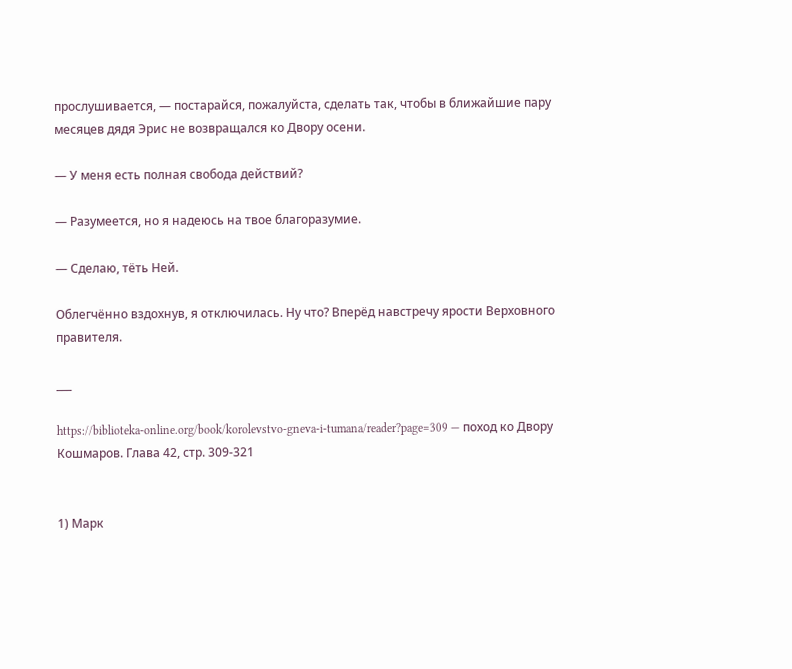прослушивается, — постарайся, пожалуйста, сделать так, чтобы в ближайшие пару месяцев дядя Эрис не возвращался ко Двору осени.

— У меня есть полная свобода действий?

— Разумеется, но я надеюсь на твое благоразумие.

— Сделаю, тёть Ней.

Облегчённо вздохнув, я отключилась. Ну что? Вперёд навстречу ярости Верховного правителя.

___

https://biblioteka-online.org/book/korolevstvo-gneva-i-tumana/reader?page=309 — поход ко Двору Кошмаров. Глава 42, стр. 309-321


1) Марк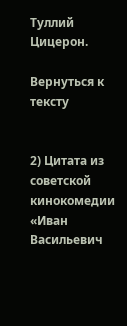Туллий Цицерон.

Вернуться к тексту


2) Цитата из советской кинокомедии «Иван Васильевич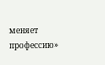меняет профессию»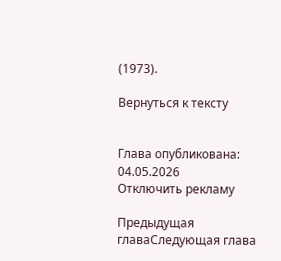(1973).

Вернуться к тексту


Глава опубликована: 04.05.2026
Отключить рекламу

Предыдущая главаСледующая глава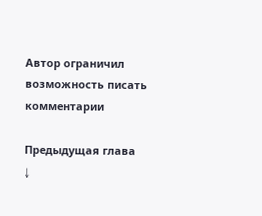Автор ограничил возможность писать комментарии

Предыдущая глава
↓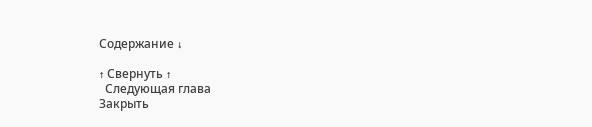Содержание ↓

↑ Свернуть ↑
  Следующая глава
Закрыть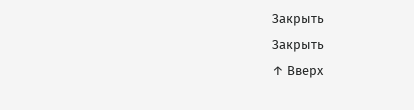Закрыть
Закрыть
↑ Вверх